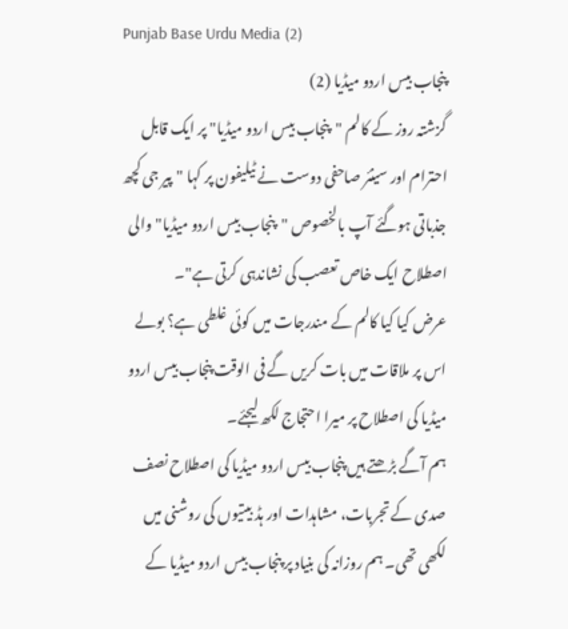Punjab Base Urdu Media (2)
پنجاب بیس اردو میڈیا (2)
گزشتہ روز کے کالم "پنجاب بیس اردو میڈیا" پر ایک قابل احترام اور سینئر صاحفی دوست نے ٹیلیفون پر کہا "پیر جی کچھ جذباتی ہوگئے آپ بالخصوص "پنجاب بیس اردو میڈیا" والی اصطلاح ایک خاص تعصب کی نشاندہی کرتی ہے"۔
عرض کیا کیا کالم کے مندرجات میں کوئی غلطی ہے؟ بولے اس پر ملاقات میں بات کریں گے فی الوقت پنجاب بیس اردو میڈیا کی اصطلاح پر میرا احتجاج لکھ لیجئے۔
ہم آگے بڑھتے ہیں پنجاب بیس اردو میڈیا کی اصطلاح نصف صدی کے تجربات، مشاہدات اور ہڈ بیتیوں کی روشنی میں لکھی تھی۔ ہم روزانہ کی بنیاد پر پنجاب بیس اردو میڈیا کے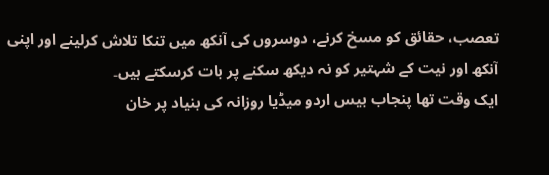تعصب، حقائق کو مسخ کرنے، دوسروں کی آنکھ میں تنکا تلاش کرلینے اور اپنی آنکھ اور نیت کے شہتیر کو نہ دیکھ سکنے پر بات کرسکتے ہیں۔
ایک وقت تھا پنجاب بیس اردو میڈیا روزانہ کی بنیاد پر خان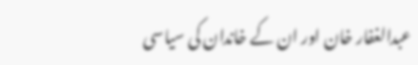عبدالغفار خان اور ان کے خاندان کی سیاسی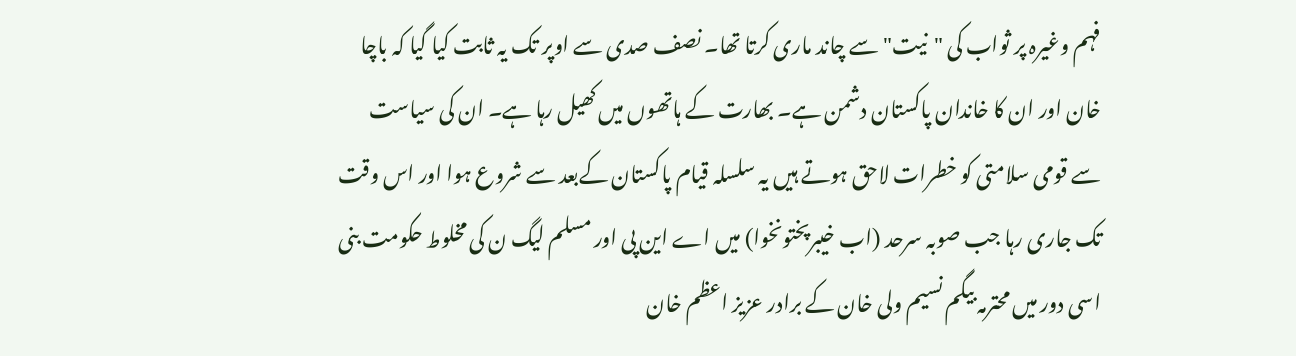فہم وغیرہ پر ثواب کی "نیت" سے چاند ماری کرتا تھا۔ نصف صدی سے اوپر تک یہ ثابت کیا گیا کہ باچا خان اور ان کا خاندان پاکستان دشمن ہے۔ بھارت کے ہاتھوں میں کھیل رہا ہے۔ ان کی سیاست سے قومی سلامتی کو خطرات لاحق ہوتے ہیں یہ سلسلہ قیام پاکستان کےبعد سے شروع ہوا اور اس وقت تک جاری رہا جب صوبہ سرحد (اب خیبرپختونخوا) میں اے این پی اور مسلم لیگ ن کی مخلوط حکومت بنی اسی دور میں محترمہ بیگم نسیم ولی خان کے برادر عزیز اعظم خان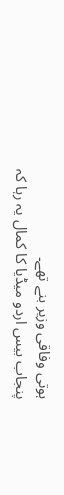ہوتی وفاقی وزیر بنے تھے۔
پنجاب بیس اردو میڈیا کا کمال یہ رہا کہ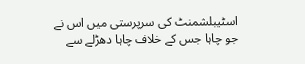اسٹیبلشمنٹ کی سرپرستی میں اس نے جو چاہا جس کے خلاف چاہا دھڑلے سے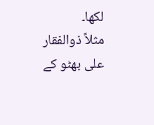لکھا۔
مثلاً ذوالفقار علی بھٹو کے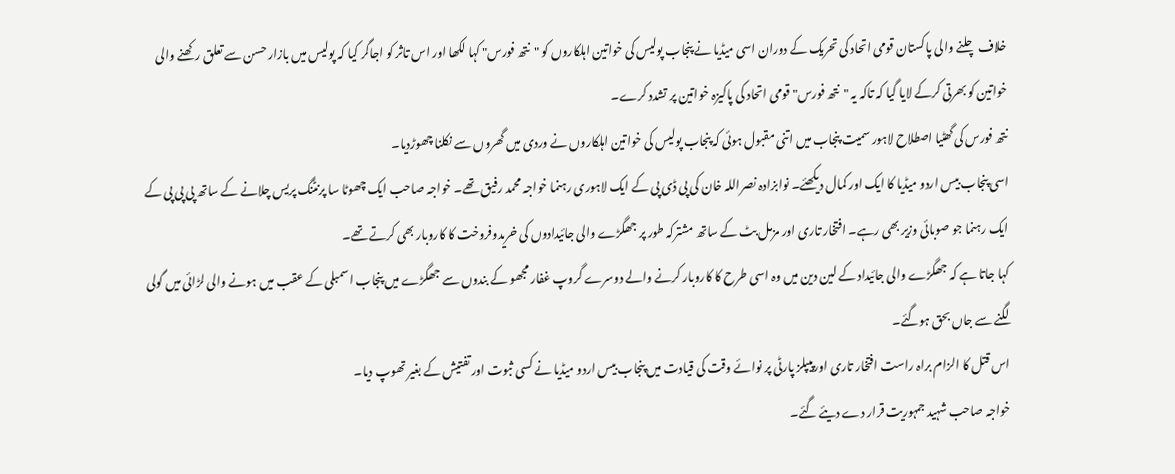خلاف چلنے والی پاکستان قومی اتحاد کی تحریک کے دوران اسی میڈیا نے پنجاب پولیس کی خواتین اہلکاروں کو "نتھ فورس" کہا لکھا اور اس تاثر کو اجاگر کیا کہ پولیس میں بازار حسن سے تعلق رکھنے والی خواتین کو بھرتی کرکے لایا گیا کہ تاکہ یہ "نتھ فورس" قومی اتحاد کی پاکیزہ خواتین پر تشدد کرے۔
نتھ فورس کی گھٹیا اصطلاح لاہور سمیت پنجاب میں اتنی مقبول ہوئی کہ پنجاب پولیس کی خواتین اہلکاروں نے وردی میں گھروں سے نکلنا چھوڑدیا۔
اسی پنجاب بیس اردو میڈیا کا ایک اور کمال دیکھئے۔ نوابزادہ نصراللہ خان کی پی ڈی پی کے ایک لاہوری رہنما خواجہ محمد رفیق تھے۔ خواجہ صاحب ایک چھوٹا سا پرنٹنگ پریس چلانے کے ساتھ پی پی پی کے ایک رہنما جو صوبائی وزیر بھی رہے۔ افتخار تاری اور مزمل بٹ کے ساتھ مشترکہ طور پر جھگڑے والی جائیدادوں کی خریدوفروخت کا کاروبار بھی کرتے تھے۔
کہا جاتا ہے کہ جھگڑے والی جائیداد کے لین دین میں وہ اسی طرح کا کاروبار کرنے والے دوسرے گروپ غفار مجھو کے بندوں سے جھگڑے میں پنجاب اسمبلی کے عقب میں ہونے والی لڑائی میں گولی لگنے سے جاں بحق ہوگئے۔
اس قتل کا الزام براہ راست افتخار تاری اورپیپلز پارٹی پر نوائے وقت کی قیادت میں پنجاب بیس اردو میڈیا نے کسی ثبوت اور تفتیش کے بغیر تھوپ دیا۔
خواجہ صاحب شہید جمہوریت قرار دے دیئے گئے۔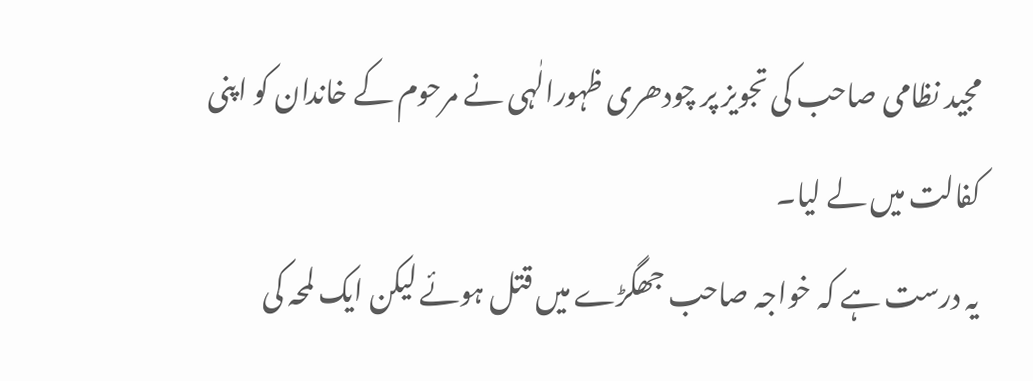مجید نظامی صاحب کی تجویز پر چودھری ظہورالٰہی نے مرحوم کے خاندان کو اپنی کفالت میں لے لیا۔
یہ درست ہے کہ خواجہ صاحب جھگڑے میں قتل ہوئے لیکن ایک لمحہ کی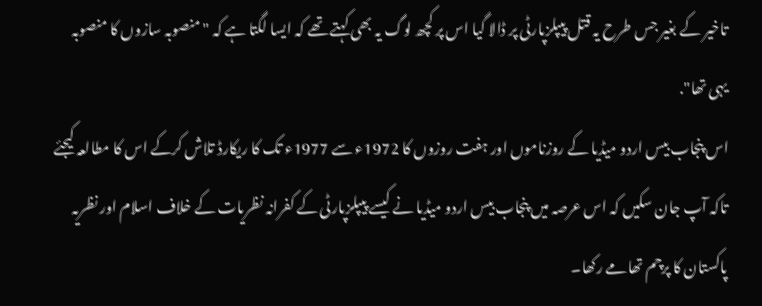تاخیر کے بغیر جس طرح یہ قتل پیپلزپارٹی پر ڈالا گیا اس پر کچھ لوگ یہ بھی کہتے تھے کہ ایسا لگتا ہے کہ "منصوبہ سازوں کا منصوبہ یہی تھا".
اس پنجاب بیس اردو میڈیا کے روزناموں اور ہفت روزوں کا 1972ء سے 1977ء تک کا ریکارڈ تلاش کرکے اس کا مطالعہ کیجئے تاکہ آپ جان سکیں کہ اس عرصہ میں پنجاب بیس اردو میڈیا نے کیسے پیپلزپارٹی کے کفرانہ نظریات کے خلاف اسلام اور نظریہ پاکستان کا پرچم تھامے رکھا۔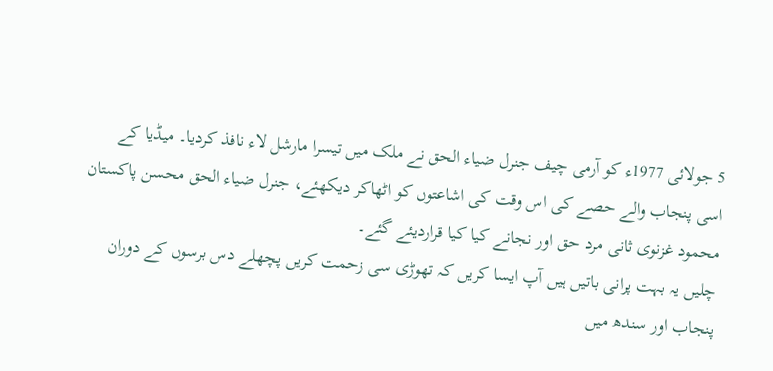5 جولائی 1977ء کو آرمی چیف جنرل ضیاء الحق نے ملک میں تیسرا مارشل لاء نافذ کردیا۔ میڈیا کے اسی پنجاب والے حصے کی اس وقت کی اشاعتوں کو اٹھاکر دیکھئے، جنرل ضیاء الحق محسن پاکستان محمود غزنوی ثانی مرد حق اور نجانے کیا کیا قراردیئے گئے۔
چلیں یہ بہت پرانی باتیں ہیں آپ ایسا کریں کہ تھوڑی سی زحمت کریں پچھلے دس برسوں کے دوران پنجاب اور سندھ میں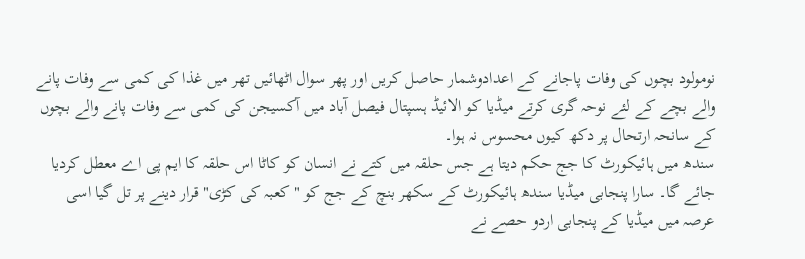نومولود بچوں کی وفات پاجانے کے اعدادوشمار حاصل کریں اور پھر سوال اٹھائیں تھر میں غذا کی کمی سے وفات پانے والے بچے کے لئے نوحہ گری کرتے میڈیا کو الائیڈ ہسپتال فیصل آباد میں آکسیجن کی کمی سے وفات پانے والے بچوں کے سانحہ ارتحال پر دکھ کیوں محسوس نہ ہوا۔
سندھ میں ہائیکورٹ کا جج حکم دیتا ہے جس حلقہ میں کتے نے انسان کو کاٹا اس حلقہ کا ایم پی اے معطل کردیا جائے گا۔ سارا پنجابی میڈیا سندھ ہائیکورٹ کے سکھر بنچ کے جج کو "کعبہ کی کڑی" قرار دینے پر تل گیا اسی عرصہ میں میڈیا کے پنجابی اردو حصے نے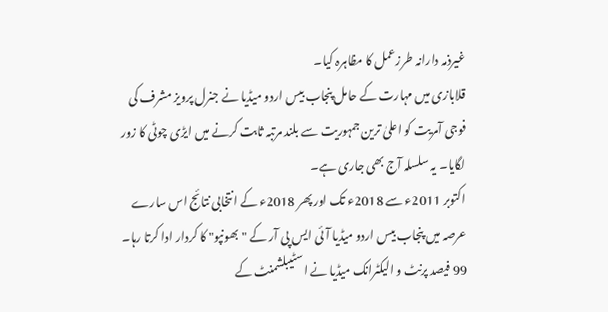غیرذمہ دارانہ طرزعمل کا مظاہرہ کیا۔
قلابازی میں مہارت کے حامل پنجاب بیس اردو میڈیا نے جنرل پرویز مشرف کی فوجی آمریت کو اعلیٰ ترین جمہوریت سے بلند مرتبہ ثابت کرنے میں ایڑی چوٹی کا زور لگایا۔ یہ سلسلہ آج بھی جاری ہے۔
اکتوبر 2011ء سے 2018ء تک اور پھر 2018ء کے انتخابی نتائج اس سارے عرصہ میں پنجاب بیس اردو میڈیا آئی ایس پی آر کے "بھونپو" کا کردار ادا کرتا رہا۔
99 فیصد پرنٹ و الیکٹرانک میڈیا نے اسٹیبلشمنٹ کے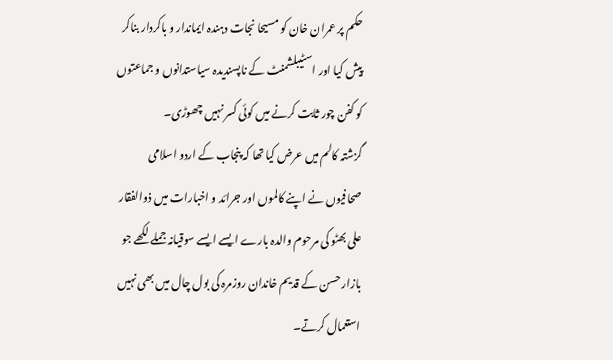حکم پر عمران خان کو مسیحا نجات دہندہ ایماندار و باکردار بناکر پیش کیا اور اسٹیبلشمنٹ کے ناپسندیدہ سیاستدانوں و جماعتوں کو کفن چور ثابت کرنے میں کوئی کسر نہیں چھوڑی۔
گزشتہ کالم میں عرض کیا تھا کہ پنجاب کے اردو اسلامی صحافیوں نے اپنے کالموں اور جرائد و اخبارات میں ذوالفقار علی بھٹو کی مرحوم والدہ بارے ایسے ایسے سوقیانہ جملے لکھے جو بازار حسن کے قدیم خاندان روزمرہ کی بول چال میں بھی نہیں استعمال کرتے۔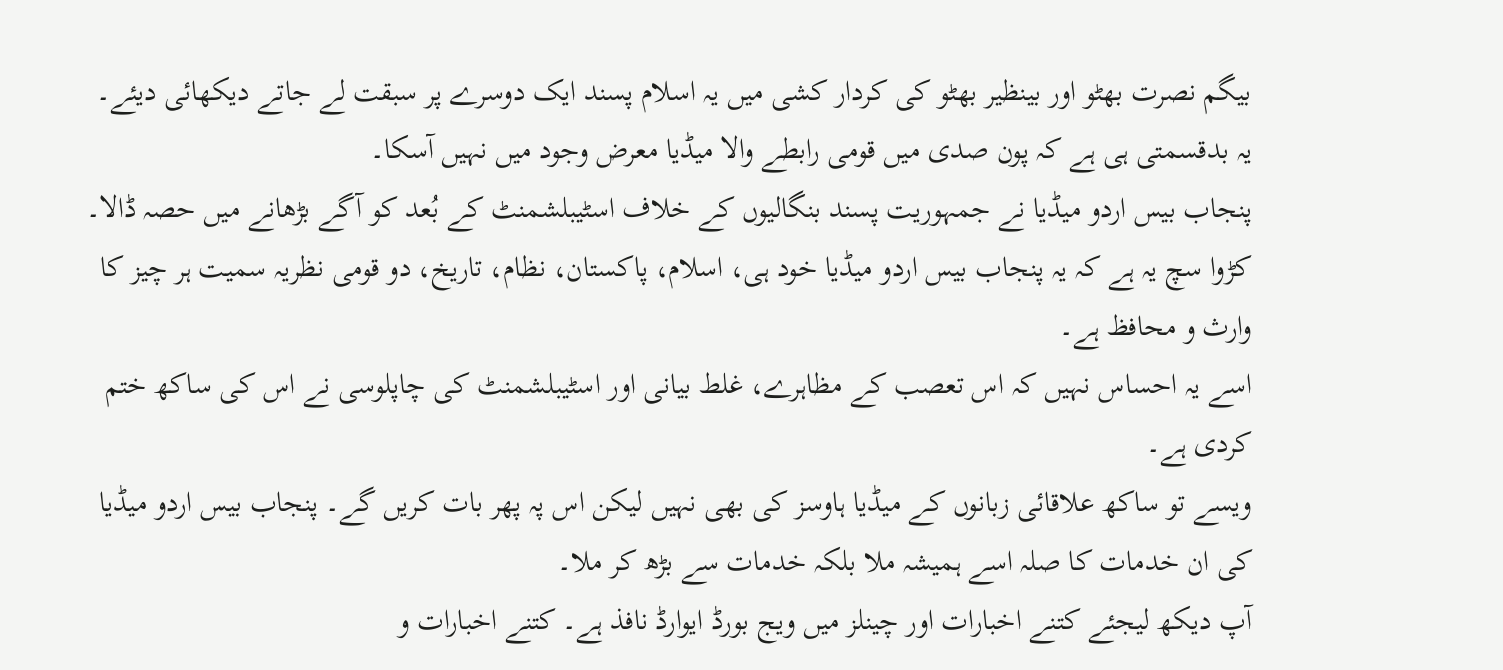بیگم نصرت بھٹو اور بینظیر بھٹو کی کردار کشی میں یہ اسلام پسند ایک دوسرے پر سبقت لے جاتے دیکھائی دیئے۔ یہ بدقسمتی ہی ہے کہ پون صدی میں قومی رابطے والا میڈیا معرض وجود میں نہیں آسکا۔
پنجاب بیس اردو میڈیا نے جمہوریت پسند بنگالیوں کے خلاف اسٹیبلشمنٹ کے بُعد کو آگے بڑھانے میں حصہ ڈالا۔ کڑوا سچ یہ ہے کہ یہ پنجاب بیس اردو میڈیا خود ہی، اسلام، پاکستان، نظام، تاریخ، دو قومی نظریہ سمیت ہر چیز کا وارث و محافظ ہے۔
اسے یہ احساس نہیں کہ اس تعصب کے مظاہرے، غلط بیانی اور اسٹیبلشمنٹ کی چاپلوسی نے اس کی ساکھ ختم کردی ہے۔
ویسے تو ساکھ علاقائی زبانوں کے میڈیا ہاوسز کی بھی نہیں لیکن اس پہ پھر بات کریں گے۔ پنجاب بیس اردو میڈیا کی ان خدمات کا صلہ اسے ہمیشہ ملا بلکہ خدمات سے بڑھ کر ملا۔
آپ دیکھ لیجئے کتنے اخبارات اور چینلز میں ویج بورڈ ایوارڈ نافذ ہے۔ کتنے اخبارات و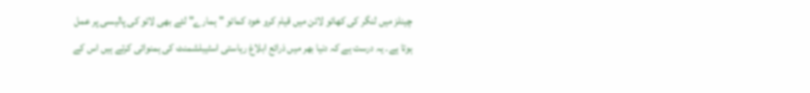چینلز میں لنگر کی کھائو لائن میں قیام کرو خود کمائو "ہمارے" لئے بھی لائو کی پالیسی پر عمل ہوتا ہے۔ یہ درست ہے کہ دنیا بھر میں ذرائع ابلاغ ریاستی اسٹیبلشمنٹ کی ہمنوائی کرتے ہیں اس کے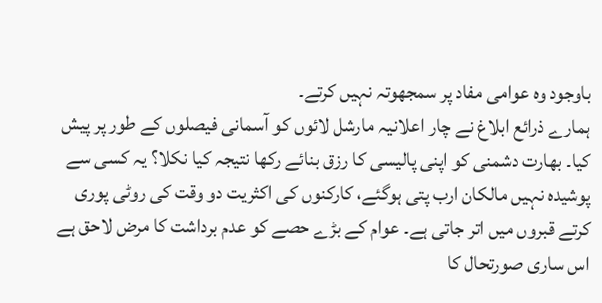باوجود وہ عوامی مفاد پر سمجھوتہ نہیں کرتے۔
ہمارے ذرائع ابلاغ نے چار اعلانیہ مارشل لائوں کو آسمانی فیصلوں کے طور پر پیش کیا۔ بھارت دشمنی کو اپنی پالیسی کا رزق بنائے رکھا نتیجہ کیا نکلا؟ یہ کسی سے پوشیدہ نہیں مالکان ارب پتی ہوگئے، کارکنوں کی اکثریت دو وقت کی روٹی پوری کرتے قبروں میں اتر جاتی ہے۔ عوام کے بڑے حصے کو عدم برداشت کا مرض لاحق ہے اس ساری صورتحال کا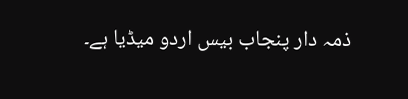ذمہ دار پنجاب بیس اردو میڈیا ہے۔